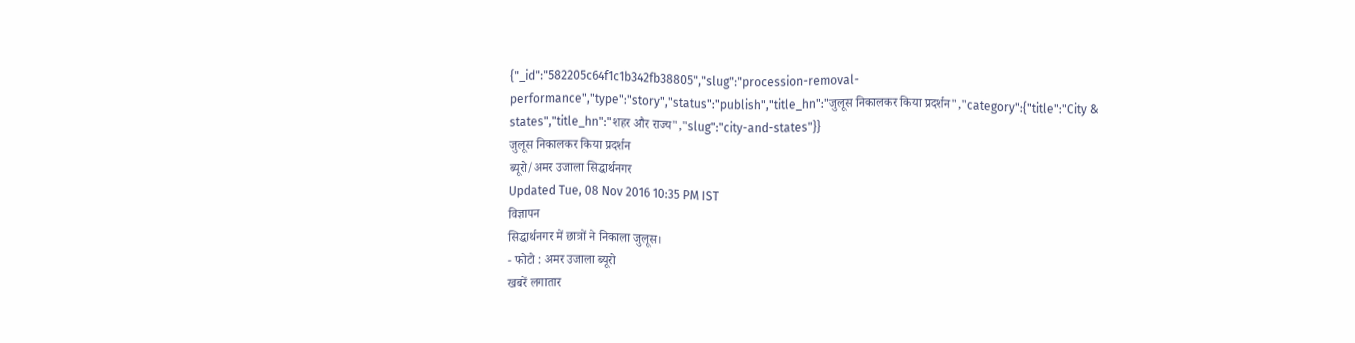{"_id":"582205c64f1c1b342fb38805","slug":"procession-removal-performance","type":"story","status":"publish","title_hn":"जुलूस निकालकर किया प्रदर्शन","category":{"title":"City & states","title_hn":"शहर और राज्य","slug":"city-and-states"}}
जुलूस निकालकर किया प्रदर्शन
ब्यूरो/अमर उजाला सिद्धार्थनगर
Updated Tue, 08 Nov 2016 10:35 PM IST
विज्ञापन
सिद्धार्थनगर में छात्रों ने निकाला जुलूस।
- फोटो : अमर उजाला ब्यूरो
खबरें लगातार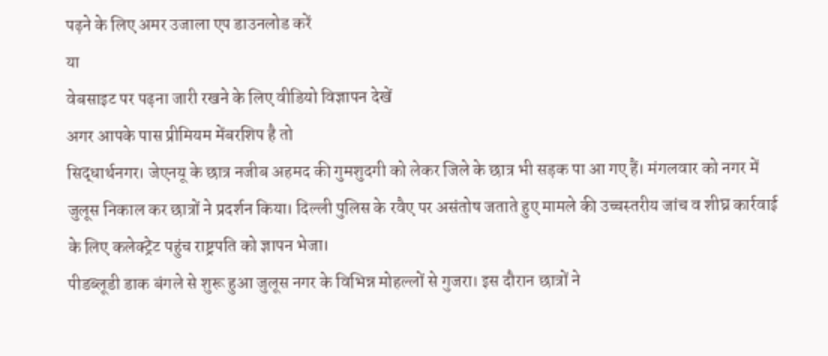पढ़ने के लिए अमर उजाला एप डाउनलोड करें
या
वेबसाइट पर पढ़ना जारी रखने के लिए वीडियो विज्ञापन देखें
अगर आपके पास प्रीमियम मेंबरशिप है तो
सिद्धार्थनगर। जेएनयू के छात्र नजीब अहमद की गुमशुदगी को लेकर जिले के छात्र भी सड़क पा आ गए हैं। मंगलवार को नगर में जुलूस निकाल कर छात्रों ने प्रदर्शन किया। दिल्ली पुलिस के रवैए पर असंतोष जताते हुए मामले की उच्चस्तरीय जांच व शीघ्र कार्रवाई के लिए कलेक्ट्रेट पहुंच राष्ट्रपति को ज्ञापन भेजा।
पीडब्लूडी डाक बंगले से शुरू हुआ जुलूस नगर के विभिन्न मोहल्लों से गुजरा। इस दौरान छात्रों ने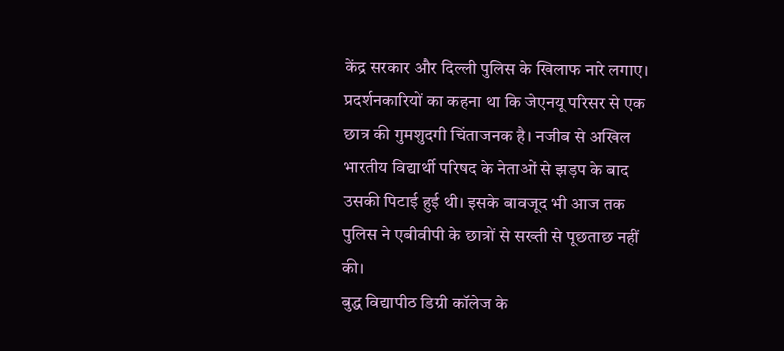केंद्र सरकार और दिल्ली पुलिस के खिलाफ नारे लगाए। प्रदर्शनकारियों का कहना था कि जेएनयू परिसर से एक छात्र की गुमशुदगी चिंताजनक है। नजीब से अखिल भारतीय विद्यार्थी परिषद के नेताओं से झड़प के बाद उसकी पिटाई हुई थी। इसके बावजूद भी आज तक पुलिस ने एबीवीपी के छात्रों से सख्ती से पूछताछ नहीं की।
बुद्ध विद्यापीठ डिग्री कॉलेज के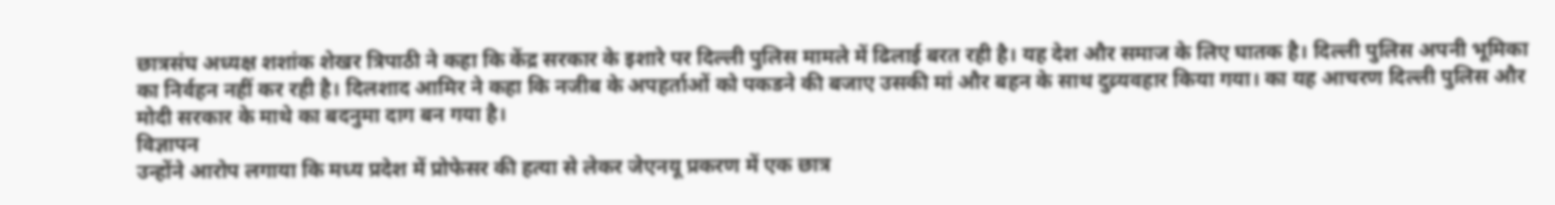छात्रसंघ अध्यक्ष शशांक शेखर त्रिपाठी ने कहा कि केंद्र सरकार के इशारे पर दिल्ली पुलिस मामले में ढिलाई बरत रही है। यह देश और समाज के लिए घातक है। दिल्ली पुलिस अपनी भूमिका का निर्वहन नहीं कर रही है। दिलशाद आमिर ने कहा कि नजीब के अपहर्ताओं को पकडने की बजाए उसकी मां और बहन के साथ दुव्र्यवहार किया गया। का यह आचरण दिल्ली पुलिस और मोदी सरकार के माथे का बदनुमा दाग बन गया है।
विज्ञापन
उन्होंने आरोप लगाया कि मध्य प्रदेश में प्रोफेसर की हत्या से लेकर जेएनयू प्रकरण में एक छात्र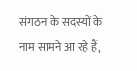संगठन के सदस्यों के नाम सामने आ रहे हैं,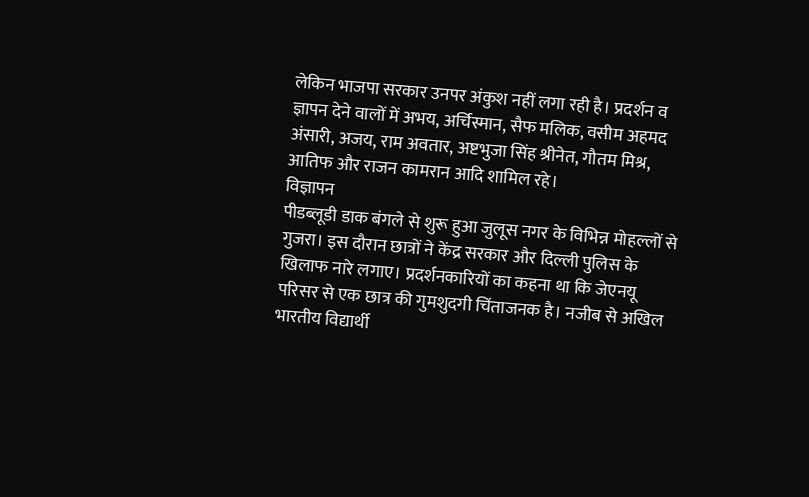लेकिन भाजपा सरकार उनपर अंकुश नहीं लगा रही है। प्रदर्शन व ज्ञापन देने वालों में अभय, अर्चिस्मान, सैफ मलिक, वसीम अहमद अंसारी, अजय, राम अवतार, अष्टभुजा सिंह श्रीनेत, गौतम मिश्र, आतिफ और राजन कामरान आदि शामिल रहे।
विज्ञापन
पीडब्लूडी डाक बंगले से शुरू हुआ जुलूस नगर के विभिन्न मोहल्लों से गुजरा। इस दौरान छात्रों ने केंद्र सरकार और दिल्ली पुलिस के खिलाफ नारे लगाए। प्रदर्शनकारियों का कहना था कि जेएनयू परिसर से एक छात्र की गुमशुदगी चिंताजनक है। नजीब से अखिल भारतीय विद्यार्थी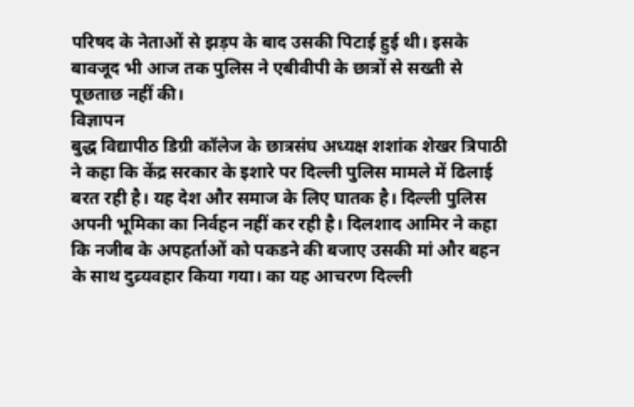परिषद के नेताओं से झड़प के बाद उसकी पिटाई हुई थी। इसके बावजूद भी आज तक पुलिस ने एबीवीपी के छात्रों से सख्ती से पूछताछ नहीं की।
विज्ञापन
बुद्ध विद्यापीठ डिग्री कॉलेज के छात्रसंघ अध्यक्ष शशांक शेखर त्रिपाठी ने कहा कि केंद्र सरकार के इशारे पर दिल्ली पुलिस मामले में ढिलाई बरत रही है। यह देश और समाज के लिए घातक है। दिल्ली पुलिस अपनी भूमिका का निर्वहन नहीं कर रही है। दिलशाद आमिर ने कहा कि नजीब के अपहर्ताओं को पकडने की बजाए उसकी मां और बहन के साथ दुव्र्यवहार किया गया। का यह आचरण दिल्ली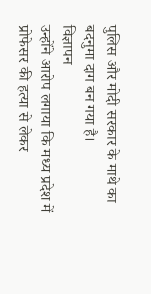पुलिस और मोदी सरकार के माथे का बदनुमा दाग बन गया है।
विज्ञापन
उन्होंने आरोप लगाया कि मध्य प्रदेश में प्रोफेसर की हत्या से लेकर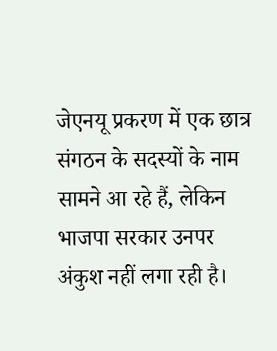जेएनयू प्रकरण में एक छात्र संगठन के सदस्यों के नाम सामने आ रहे हैं, लेकिन भाजपा सरकार उनपर अंकुश नहीं लगा रही है।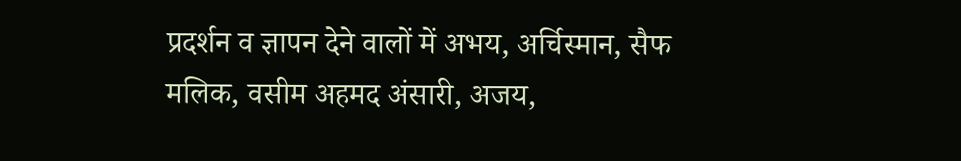प्रदर्शन व ज्ञापन देने वालों में अभय, अर्चिस्मान, सैफ मलिक, वसीम अहमद अंसारी, अजय,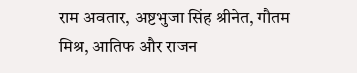राम अवतार, अष्टभुजा सिंह श्रीनेत, गौतम मिश्र, आतिफ और राजन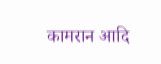कामरान आदि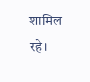शामिल रहे।